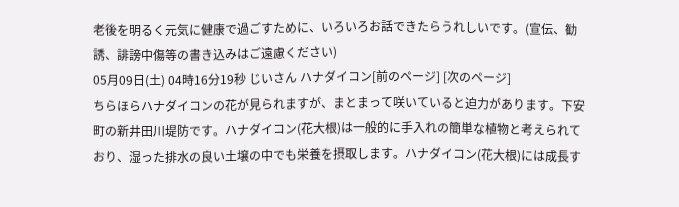老後を明るく元気に健康で過ごすために、いろいろお話できたらうれしいです。(宣伝、勧誘、誹謗中傷等の書き込みはご遠慮ください)
05月09日(土) 04時16分19秒 じいさん ハナダイコン[前のページ] [次のページ]
ちらほらハナダイコンの花が見られますが、まとまって咲いていると迫力があります。下安町の新井田川堤防です。ハナダイコン(花大根)は一般的に手入れの簡単な植物と考えられており、湿った排水の良い土壌の中でも栄養を摂取します。ハナダイコン(花大根)には成長す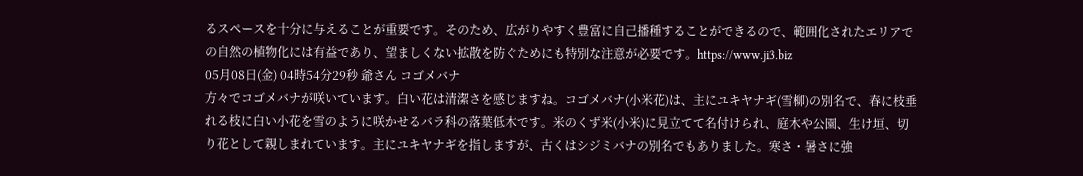るスペースを十分に与えることが重要です。そのため、広がりやすく豊富に自己播種することができるので、範囲化されたエリアでの自然の植物化には有益であり、望ましくない拡散を防ぐためにも特別な注意が必要です。https://www.ji3.biz
05月08日(金) 04時54分29秒 爺さん コゴメバナ
方々でコゴメバナが咲いています。白い花は清潔さを感じますね。コゴメバナ(小米花)は、主にユキヤナギ(雪柳)の別名で、春に枝垂れる枝に白い小花を雪のように咲かせるバラ科の落葉低木です。米のくず米(小米)に見立てて名付けられ、庭木や公園、生け垣、切り花として親しまれています。主にユキヤナギを指しますが、古くはシジミバナの別名でもありました。寒さ・暑さに強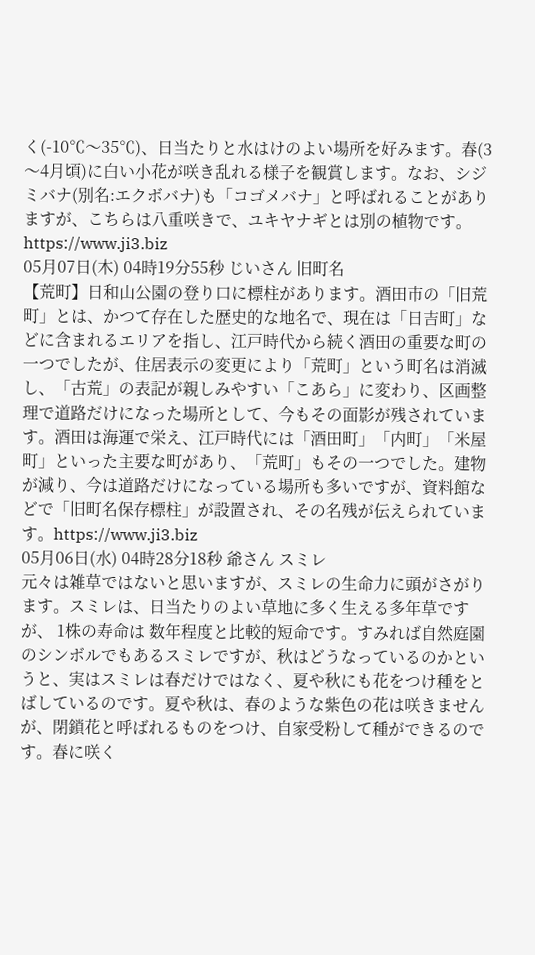く(-10℃〜35℃)、日当たりと水はけのよい場所を好みます。春(3〜4月頃)に白い小花が咲き乱れる様子を観賞します。なお、シジミバナ(別名:エクボバナ)も「コゴメバナ」と呼ばれることがありますが、こちらは八重咲きで、ユキヤナギとは別の植物です。https://www.ji3.biz
05月07日(木) 04時19分55秒 じいさん 旧町名
【荒町】日和山公園の登り口に標柱があります。酒田市の「旧荒町」とは、かつて存在した歴史的な地名で、現在は「日吉町」などに含まれるエリアを指し、江戸時代から続く酒田の重要な町の一つでしたが、住居表示の変更により「荒町」という町名は消滅し、「古荒」の表記が親しみやすい「こあら」に変わり、区画整理で道路だけになった場所として、今もその面影が残されています。酒田は海運で栄え、江戸時代には「酒田町」「内町」「米屋町」といった主要な町があり、「荒町」もその一つでした。建物が減り、今は道路だけになっている場所も多いですが、資料館などで「旧町名保存標柱」が設置され、その名残が伝えられています。https://www.ji3.biz
05月06日(水) 04時28分18秒 爺さん スミレ
元々は雑草ではないと思いますが、スミレの生命力に頭がさがります。スミレは、日当たりのよい草地に多く生える多年草ですが、 1株の寿命は 数年程度と比較的短命です。すみれば自然庭園のシンボルでもあるスミレですが、秋はどうなっているのかというと、実はスミレは春だけではなく、夏や秋にも花をつけ種をとばしているのです。夏や秋は、春のような紫色の花は咲きませんが、閉鎖花と呼ばれるものをつけ、自家受粉して種ができるのです。春に咲く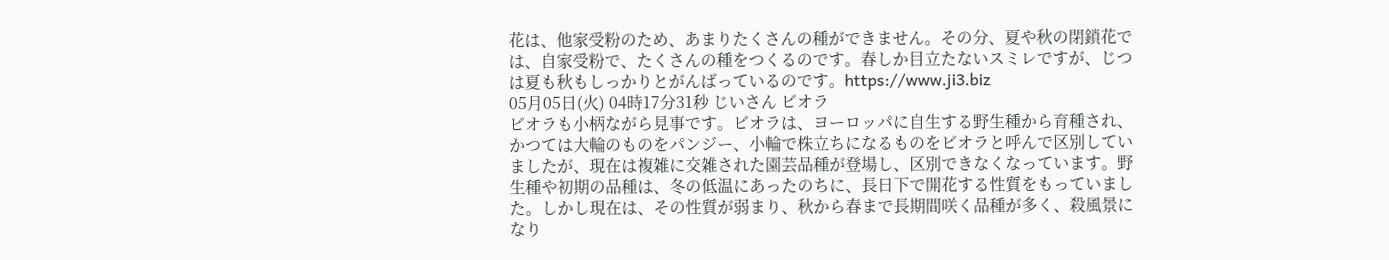花は、他家受粉のため、あまりたくさんの種ができません。その分、夏や秋の閉鎖花では、自家受粉で、たくさんの種をつくるのです。春しか目立たないスミレですが、じつは夏も秋もしっかりとがんばっているのです。https://www.ji3.biz
05月05日(火) 04時17分31秒 じいさん ビオラ
ビオラも小柄ながら見事です。ビオラは、ヨーロッパに自生する野生種から育種され、かつては大輪のものをパンジー、小輪で株立ちになるものをビオラと呼んで区別していましたが、現在は複雑に交雑された園芸品種が登場し、区別できなくなっています。野生種や初期の品種は、冬の低温にあったのちに、長日下で開花する性質をもっていました。しかし現在は、その性質が弱まり、秋から春まで長期間咲く品種が多く、殺風景になり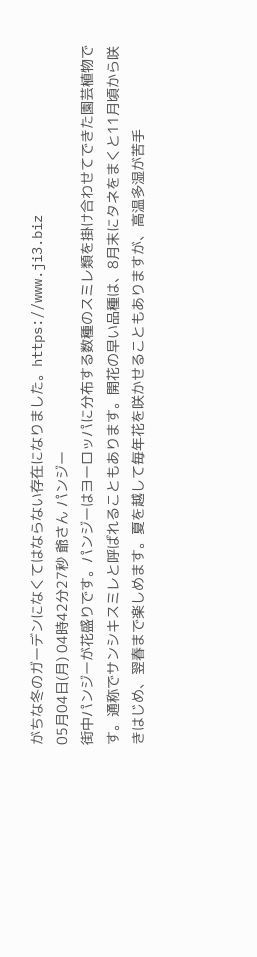がちな冬のガーデンになくてはならない存在になりました。https://www.ji3.biz
05月04日(月) 04時42分27秒 爺さん パンジー
街中パンジーが花盛りです。パンジーはヨーロッパに分布する数種のスミレ類を掛け合わせてできた園芸植物です。通称でサンシキスミレと呼ばれることもあります。開花の早い品種は、8月末にタネをまくと11月頃から咲きはじめ、翌春まで楽しめます。夏を越して毎年花を咲かせることもありますが、高温多湿が苦手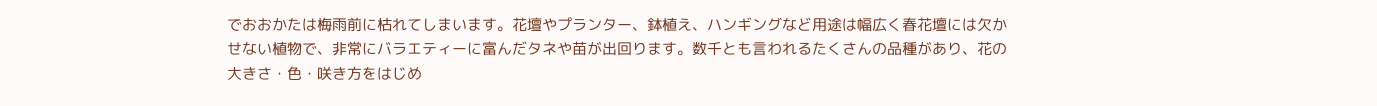でおおかたは梅雨前に枯れてしまいます。花壇やプランター、鉢植え、ハンギングなど用途は幅広く春花壇には欠かせない植物で、非常にバラエティーに富んだタネや苗が出回ります。数千とも言われるたくさんの品種があり、花の大きさ・色・咲き方をはじめ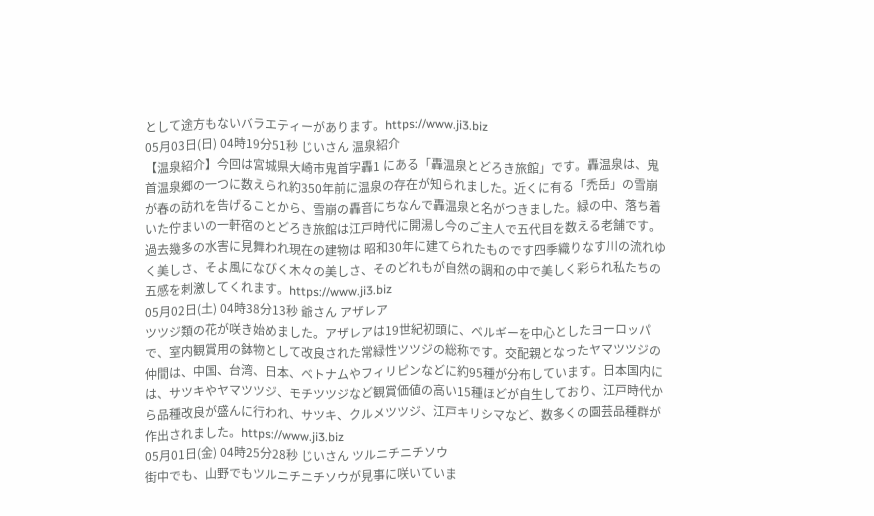として途方もないバラエティーがあります。https://www.ji3.biz
05月03日(日) 04時19分51秒 じいさん 温泉紹介
【温泉紹介】今回は宮城県大崎市鬼首字轟1 にある「轟温泉とどろき旅館」です。轟温泉は、鬼首温泉郷の一つに数えられ約350年前に温泉の存在が知られました。近くに有る「禿岳」の雪崩が春の訪れを告げることから、雪崩の轟音にちなんで轟温泉と名がつきました。緑の中、落ち着いた佇まいの一軒宿のとどろき旅館は江戸時代に開湯し今のご主人で五代目を数える老舗です。過去幾多の水害に見舞われ現在の建物は 昭和30年に建てられたものです四季織りなす川の流れゆく美しさ、そよ風になびく木々の美しさ、そのどれもが自然の調和の中で美しく彩られ私たちの五感を刺激してくれます。https://www.ji3.biz
05月02日(土) 04時38分13秒 爺さん アザレア
ツツジ類の花が咲き始めました。アザレアは19世紀初頭に、ベルギーを中心としたヨーロッパで、室内観賞用の鉢物として改良された常緑性ツツジの総称です。交配親となったヤマツツジの仲間は、中国、台湾、日本、ベトナムやフィリピンなどに約95種が分布しています。日本国内には、サツキやヤマツツジ、モチツツジなど観賞価値の高い15種ほどが自生しており、江戸時代から品種改良が盛んに行われ、サツキ、クルメツツジ、江戸キリシマなど、数多くの園芸品種群が作出されました。https://www.ji3.biz
05月01日(金) 04時25分28秒 じいさん ツルニチニチソウ
街中でも、山野でもツルニチニチソウが見事に咲いていま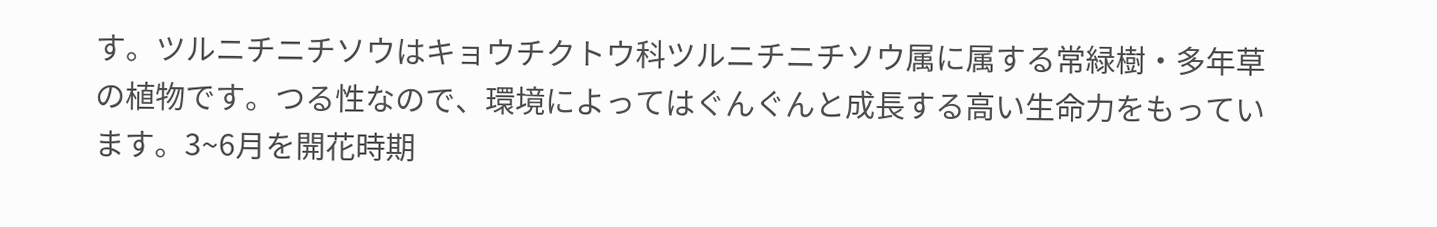す。ツルニチニチソウはキョウチクトウ科ツルニチニチソウ属に属する常緑樹・多年草の植物です。つる性なので、環境によってはぐんぐんと成長する高い生命力をもっています。3~6月を開花時期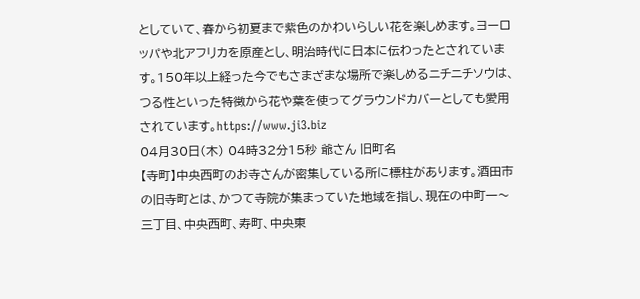としていて、春から初夏まで紫色のかわいらしい花を楽しめます。ヨーロッパや北アフリカを原産とし、明治時代に日本に伝わったとされています。150年以上経った今でもさまざまな場所で楽しめるニチニチソウは、つる性といった特徴から花や葉を使ってグラウンドカバーとしても愛用されています。https://www.ji3.biz
04月30日(木) 04時32分15秒 爺さん 旧町名
【寺町】中央西町のお寺さんが密集している所に標柱があります。酒田市の旧寺町とは、かつて寺院が集まっていた地域を指し、現在の中町一〜三丁目、中央西町、寿町、中央東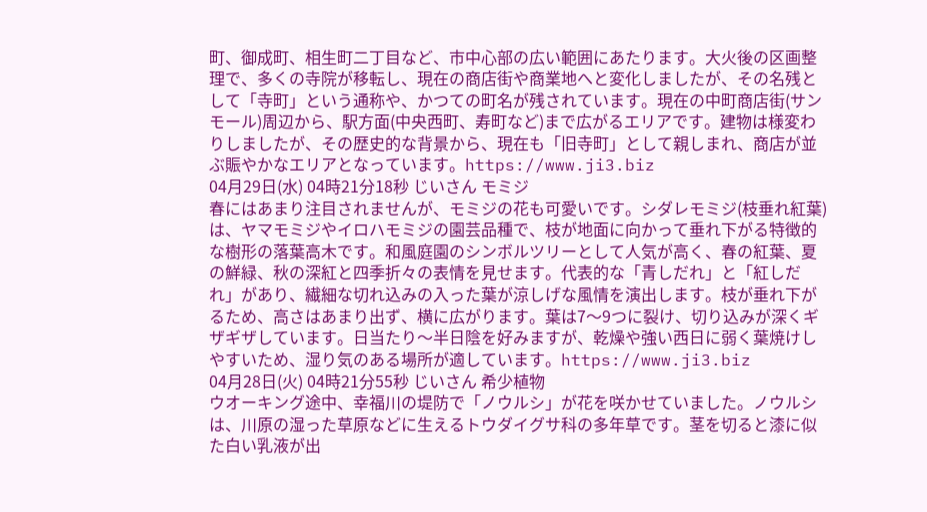町、御成町、相生町二丁目など、市中心部の広い範囲にあたります。大火後の区画整理で、多くの寺院が移転し、現在の商店街や商業地へと変化しましたが、その名残として「寺町」という通称や、かつての町名が残されています。現在の中町商店街(サンモール)周辺から、駅方面(中央西町、寿町など)まで広がるエリアです。建物は様変わりしましたが、その歴史的な背景から、現在も「旧寺町」として親しまれ、商店が並ぶ賑やかなエリアとなっています。https://www.ji3.biz
04月29日(水) 04時21分18秒 じいさん モミジ
春にはあまり注目されませんが、モミジの花も可愛いです。シダレモミジ(枝垂れ紅葉)は、ヤマモミジやイロハモミジの園芸品種で、枝が地面に向かって垂れ下がる特徴的な樹形の落葉高木です。和風庭園のシンボルツリーとして人気が高く、春の紅葉、夏の鮮緑、秋の深紅と四季折々の表情を見せます。代表的な「青しだれ」と「紅しだれ」があり、繊細な切れ込みの入った葉が涼しげな風情を演出します。枝が垂れ下がるため、高さはあまり出ず、横に広がります。葉は7〜9つに裂け、切り込みが深くギザギザしています。日当たり〜半日陰を好みますが、乾燥や強い西日に弱く葉焼けしやすいため、湿り気のある場所が適しています。https://www.ji3.biz
04月28日(火) 04時21分55秒 じいさん 希少植物
ウオーキング途中、幸福川の堤防で「ノウルシ」が花を咲かせていました。ノウルシは、川原の湿った草原などに生えるトウダイグサ科の多年草です。茎を切ると漆に似た白い乳液が出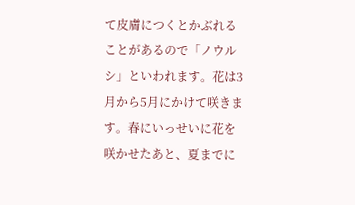て皮膚につくとかぶれることがあるので「ノウルシ」といわれます。花は3月から5月にかけて咲きます。春にいっせいに花を咲かせたあと、夏までに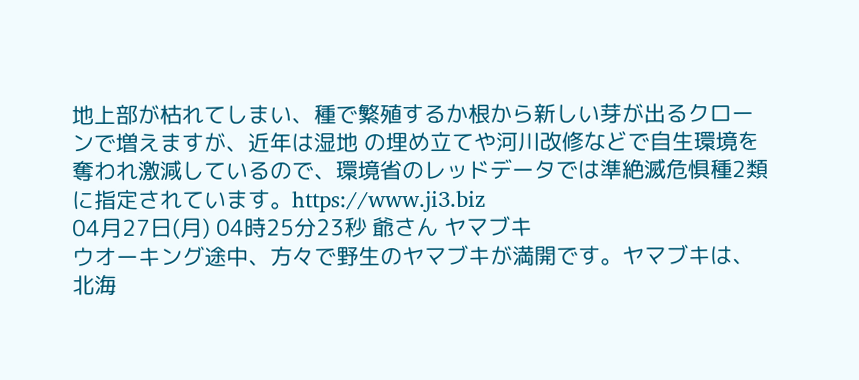地上部が枯れてしまい、種で繁殖するか根から新しい芽が出るクローンで増えますが、近年は湿地 の埋め立てや河川改修などで自生環境を奪われ激減しているので、環境省のレッドデータでは準絶滅危惧種2類に指定されています。https://www.ji3.biz
04月27日(月) 04時25分23秒 爺さん ヤマブキ
ウオーキング途中、方々で野生のヤマブキが満開です。ヤマブキは、北海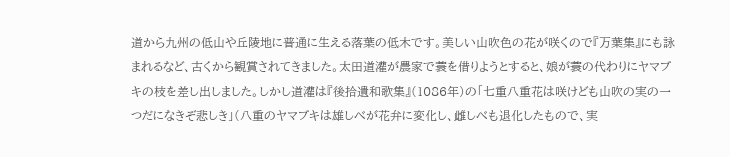道から九州の低山や丘陵地に普通に生える落葉の低木です。美しい山吹色の花が咲くので『万葉集』にも詠まれるなど、古くから観賞されてきました。太田道灌が農家で蓑を借りようとすると、娘が蓑の代わりにヤマブキの枝を差し出しました。しかし道灌は『後拾遺和歌集』(1086年)の「七重八重花は咲けども山吹の実の一つだになきぞ悲しき」(八重のヤマブキは雄しべが花弁に変化し、雌しべも退化したもので、実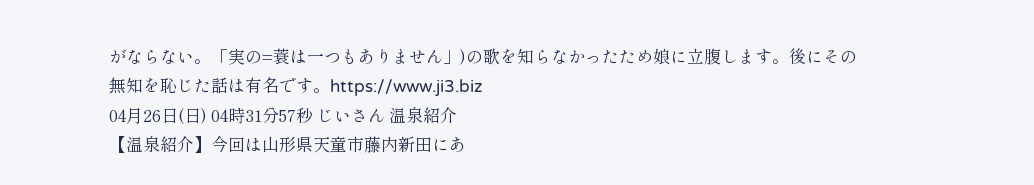がならない。「実の=蓑は一つもありません」)の歌を知らなかったため娘に立腹します。後にその無知を恥じた話は有名です。https://www.ji3.biz
04月26日(日) 04時31分57秒 じいさん 温泉紹介
【温泉紹介】今回は山形県天童市藤内新田にあ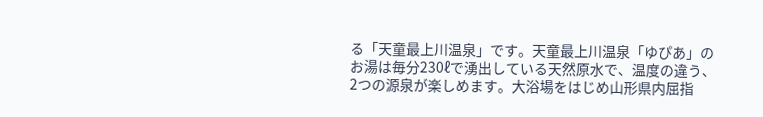る「天童最上川温泉」です。天童最上川温泉「ゆぴあ」のお湯は毎分230ℓで湧出している天然原水で、温度の違う、2つの源泉が楽しめます。大浴場をはじめ山形県内屈指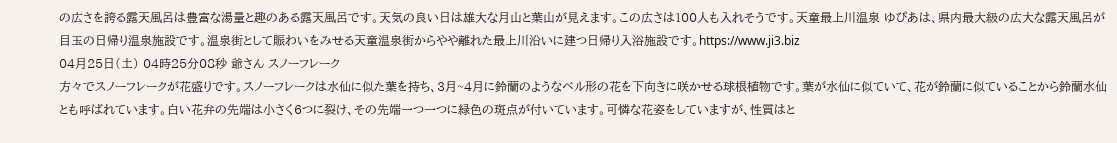の広さを誇る露天風呂は豊富な湯量と趣のある露天風呂です。天気の良い日は雄大な月山と葉山が見えます。この広さは100人も入れそうです。天童最上川温泉 ゆぴあは、県内最大級の広大な露天風呂が目玉の日帰り温泉施設です。温泉街として賑わいをみせる天童温泉街からやや離れた最上川沿いに建つ日帰り入浴施設です。https://www.ji3.biz
04月25日(土) 04時25分08秒 爺さん スノーフレーク
方々でスノーフレークが花盛りです。スノーフレークは水仙に似た葉を持ち、3月~4月に鈴蘭のようなベル形の花を下向きに咲かせる球根植物です。葉が水仙に似ていて、花が鈴蘭に似ていることから鈴蘭水仙とも呼ばれています。白い花弁の先端は小さく6つに裂け、その先端一つ一つに緑色の斑点が付いています。可憐な花姿をしていますが、性質はと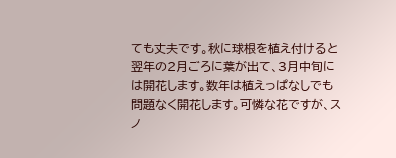ても丈夫です。秋に球根を植え付けると翌年の2月ごろに葉が出て、3月中旬には開花します。数年は植えっぱなしでも問題なく開花します。可憐な花ですが、スノ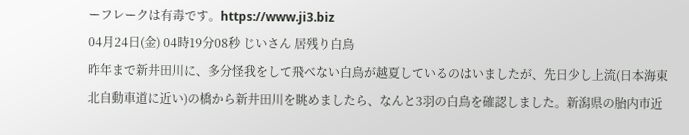ーフレークは有毒です。https://www.ji3.biz
04月24日(金) 04時19分08秒 じいさん 居残り白鳥
昨年まで新井田川に、多分怪我をして飛べない白鳥が越夏しているのはいましたが、先日少し上流(日本海東北自動車道に近い)の橋から新井田川を眺めましたら、なんと3羽の白鳥を確認しました。新潟県の胎内市近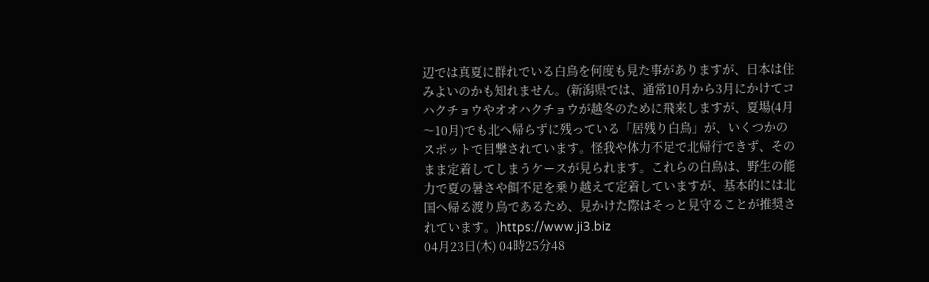辺では真夏に群れでいる白鳥を何度も見た事がありますが、日本は住みよいのかも知れません。(新潟県では、通常10月から3月にかけてコハクチョウやオオハクチョウが越冬のために飛来しますが、夏場(4月〜10月)でも北へ帰らずに残っている「居残り白鳥」が、いくつかのスポットで目撃されています。怪我や体力不足で北帰行できず、そのまま定着してしまうケースが見られます。これらの白鳥は、野生の能力で夏の暑さや餌不足を乗り越えて定着していますが、基本的には北国へ帰る渡り鳥であるため、見かけた際はそっと見守ることが推奨されています。)https://www.ji3.biz
04月23日(木) 04時25分48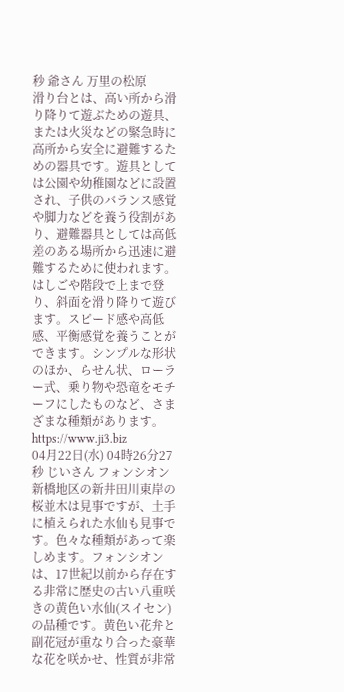秒 爺さん 万里の松原
滑り台とは、高い所から滑り降りて遊ぶための遊具、または火災などの緊急時に高所から安全に避難するための器具です。遊具としては公園や幼稚園などに設置され、子供のバランス感覚や脚力などを養う役割があり、避難器具としては高低差のある場所から迅速に避難するために使われます。はしごや階段で上まで登り、斜面を滑り降りて遊びます。スピード感や高低感、平衡感覚を養うことができます。シンプルな形状のほか、らせん状、ローラー式、乗り物や恐竜をモチーフにしたものなど、さまざまな種類があります。https://www.ji3.biz
04月22日(水) 04時26分27秒 じいさん フォンシオン
新橋地区の新井田川東岸の桜並木は見事ですが、土手に植えられた水仙も見事です。色々な種類があって楽しめます。フォンシオンは、17世紀以前から存在する非常に歴史の古い八重咲きの黄色い水仙(スイセン)の品種です。黄色い花弁と副花冠が重なり合った豪華な花を咲かせ、性質が非常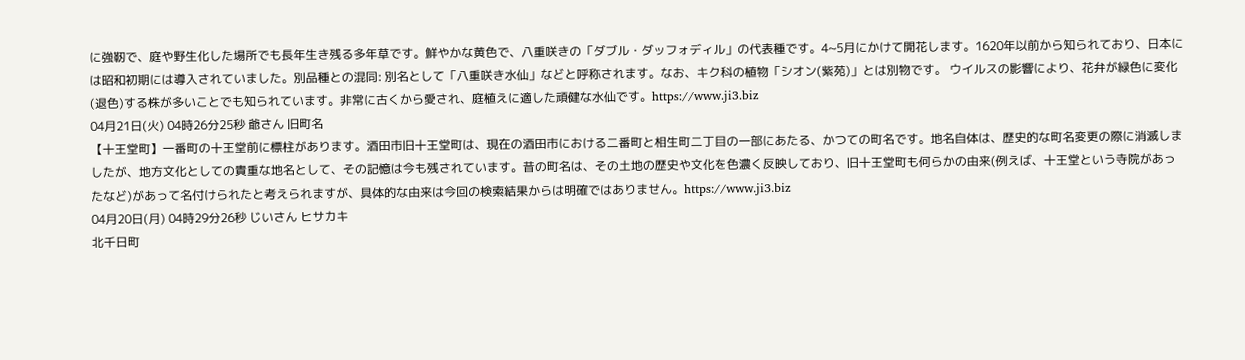に強靭で、庭や野生化した場所でも長年生き残る多年草です。鮮やかな黄色で、八重咲きの「ダブル・ダッフォディル」の代表種です。4~5月にかけて開花します。1620年以前から知られており、日本には昭和初期には導入されていました。別品種との混同: 別名として「八重咲き水仙」などと呼称されます。なお、キク科の植物「シオン(紫苑)」とは別物です。 ウイルスの影響により、花弁が緑色に変化(退色)する株が多いことでも知られています。非常に古くから愛され、庭植えに適した頑健な水仙です。https://www.ji3.biz
04月21日(火) 04時26分25秒 爺さん 旧町名
【十王堂町】一番町の十王堂前に標柱があります。酒田市旧十王堂町は、現在の酒田市における二番町と相生町二丁目の一部にあたる、かつての町名です。地名自体は、歴史的な町名変更の際に消滅しましたが、地方文化としての貴重な地名として、その記憶は今も残されています。昔の町名は、その土地の歴史や文化を色濃く反映しており、旧十王堂町も何らかの由来(例えば、十王堂という寺院があったなど)があって名付けられたと考えられますが、具体的な由来は今回の検索結果からは明確ではありません。https://www.ji3.biz
04月20日(月) 04時29分26秒 じいさん ヒサカキ
北千日町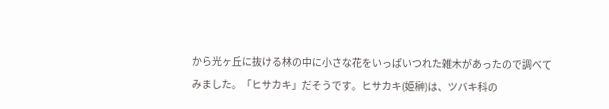から光ヶ丘に抜ける林の中に小さな花をいっぱいつれた雑木があったので調べてみました。「ヒサカキ」だそうです。ヒサカキ(姫榊)は、ツバキ科の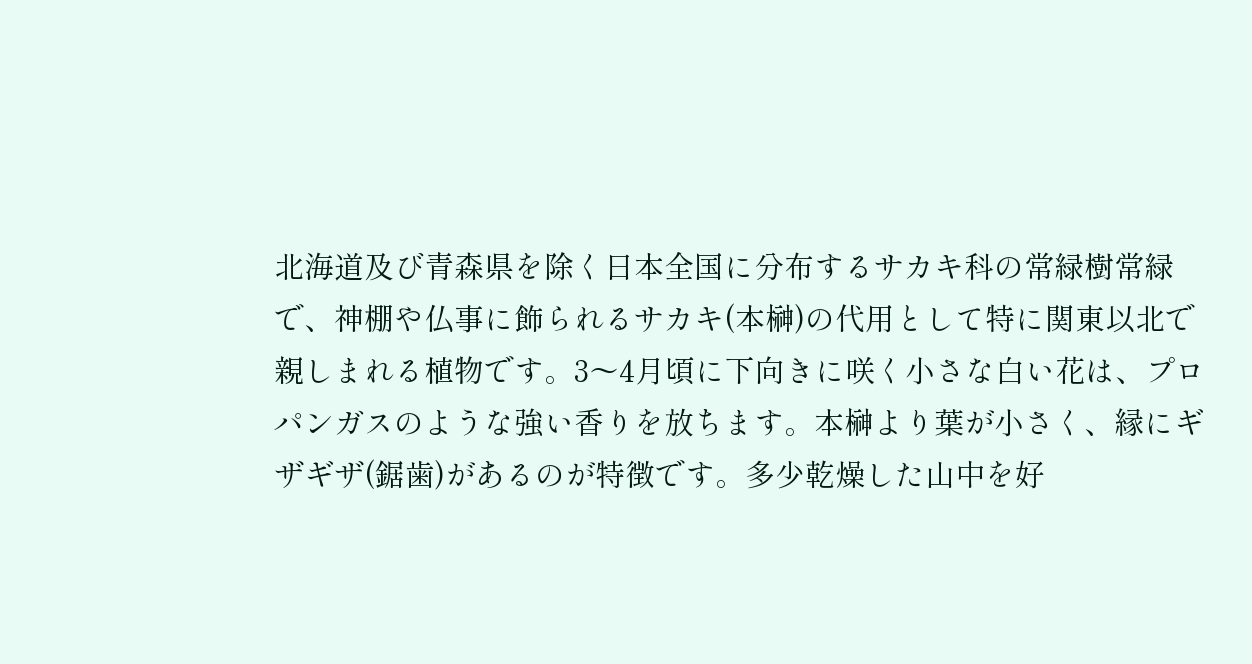北海道及び青森県を除く日本全国に分布するサカキ科の常緑樹常緑で、神棚や仏事に飾られるサカキ(本榊)の代用として特に関東以北で親しまれる植物です。3〜4月頃に下向きに咲く小さな白い花は、プロパンガスのような強い香りを放ちます。本榊より葉が小さく、縁にギザギザ(鋸歯)があるのが特徴です。多少乾燥した山中を好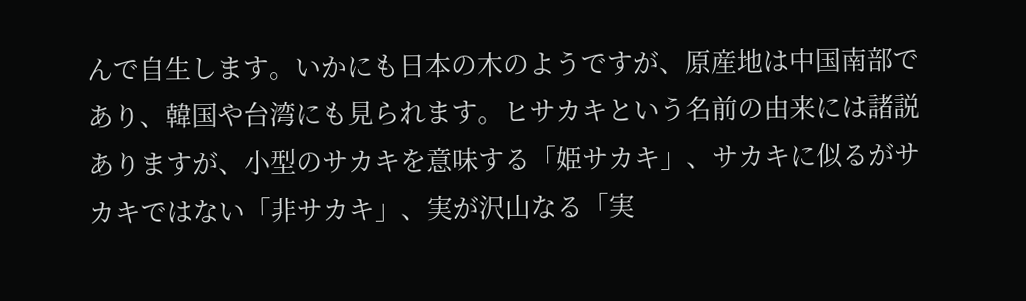んで自生します。いかにも日本の木のようですが、原産地は中国南部であり、韓国や台湾にも見られます。ヒサカキという名前の由来には諸説ありますが、小型のサカキを意味する「姫サカキ」、サカキに似るがサカキではない「非サカキ」、実が沢山なる「実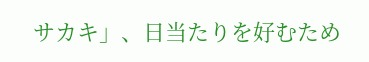サカキ」、日当たりを好むため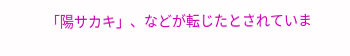「陽サカキ」、などが転じたとされていま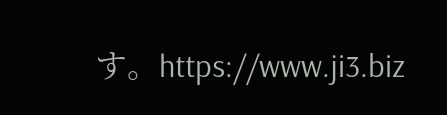す。https://www.ji3.biz